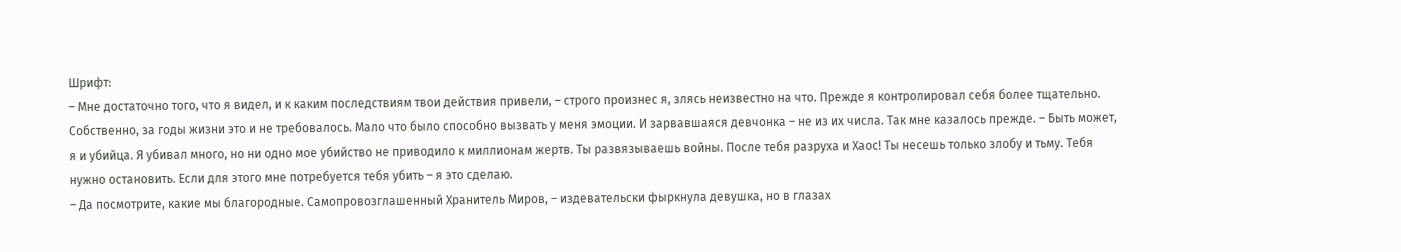Шрифт:
– Мне достаточно того, что я видел, и к каким последствиям твои действия привели, – строго произнес я, злясь неизвестно на что. Прежде я контролировал себя более тщательно. Собственно, за годы жизни это и не требовалось. Мало что было способно вызвать у меня эмоции. И зарвавшаяся девчонка – не из их числа. Так мне казалось прежде. – Быть может, я и убийца. Я убивал много, но ни одно мое убийство не приводило к миллионам жертв. Ты развязываешь войны. После тебя разруха и Хаос! Ты несешь только злобу и тьму. Тебя нужно остановить. Если для этого мне потребуется тебя убить – я это сделаю.
– Да посмотрите, какие мы благородные. Самопровозглашенный Хранитель Миров, – издевательски фыркнула девушка, но в глазах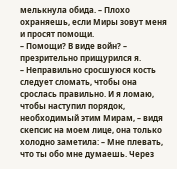мелькнула обида. – Плохо охраняешь, если Миры зовут меня и просят помощи.
– Помощи? В виде войн? – презрительно прищурился я.
– Неправильно сросшуюся кость следует сломать, чтобы она срослась правильно. И я ломаю, чтобы наступил порядок, необходимый этим Мирам, – видя скепсис на моем лице, она только холодно заметила: – Мне плевать, что ты обо мне думаешь. Через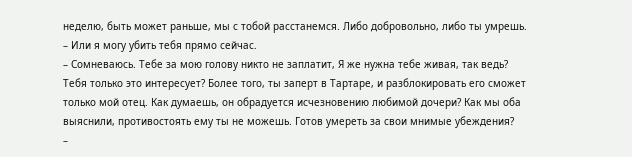неделю, быть может раньше, мы с тобой расстанемся. Либо добровольно, либо ты умрешь.
– Или я могу убить тебя прямо сейчас.
– Сомневаюсь. Тебе за мою голову никто не заплатит, Я же нужна тебе живая, так ведь? Тебя только это интересует? Более того, ты заперт в Тартаре, и разблокировать его сможет только мой отец. Как думаешь, он обрадуется исчезновению любимой дочери? Как мы оба выяснили, противостоять ему ты не можешь. Готов умереть за свои мнимые убеждения?
–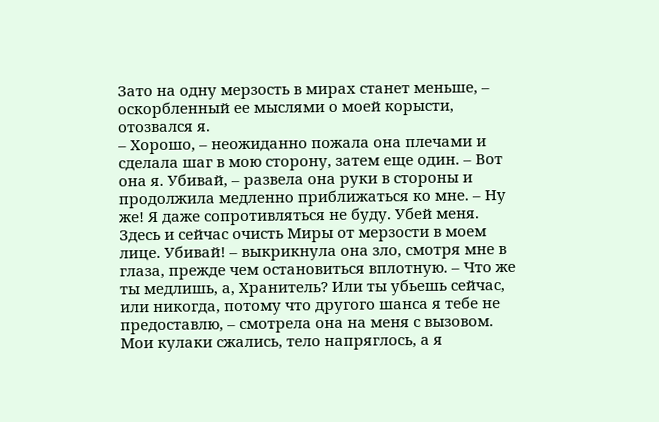Зато на одну мерзость в мирах станет меньше, – оскорбленный ее мыслями о моей корысти, отозвался я.
– Хорошо, – неожиданно пожала она плечами и сделала шаг в мою сторону, затем еще один. – Вот она я. Убивай, – развела она руки в стороны и продолжила медленно приближаться ко мне. – Ну же! Я даже сопротивляться не буду. Убей меня. Здесь и сейчас очисть Миры от мерзости в моем лице. Убивай! – выкрикнула она зло, смотря мне в глаза, прежде чем остановиться вплотную. – Что же ты медлишь, а, Хранитель? Или ты убьешь сейчас, или никогда, потому что другого шанса я тебе не предоставлю, – смотрела она на меня с вызовом. Мои кулаки сжались, тело напряглось, а я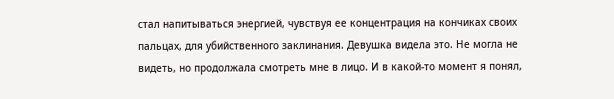стал напитываться энергией, чувствуя ее концентрация на кончиках своих пальцах, для убийственного заклинания. Девушка видела это. Не могла не видеть, но продолжала смотреть мне в лицо. И в какой-то момент я понял,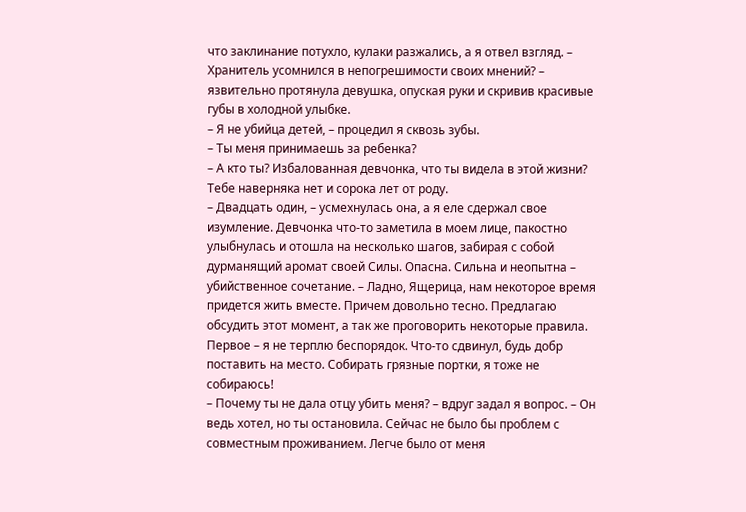что заклинание потухло, кулаки разжались, а я отвел взгляд. – Хранитель усомнился в непогрешимости своих мнений? – язвительно протянула девушка, опуская руки и скривив красивые губы в холодной улыбке.
– Я не убийца детей, – процедил я сквозь зубы.
– Ты меня принимаешь за ребенка?
– А кто ты? Избалованная девчонка, что ты видела в этой жизни? Тебе наверняка нет и сорока лет от роду.
– Двадцать один, – усмехнулась она, а я еле сдержал свое изумление. Девчонка что-то заметила в моем лице, пакостно улыбнулась и отошла на несколько шагов, забирая с собой дурманящий аромат своей Силы. Опасна. Сильна и неопытна – убийственное сочетание. – Ладно, Ящерица, нам некоторое время придется жить вместе. Причем довольно тесно. Предлагаю обсудить этот момент, а так же проговорить некоторые правила. Первое – я не терплю беспорядок. Что-то сдвинул, будь добр поставить на место. Собирать грязные портки, я тоже не собираюсь!
– Почему ты не дала отцу убить меня? – вдруг задал я вопрос. – Он ведь хотел, но ты остановила. Сейчас не было бы проблем с совместным проживанием. Легче было от меня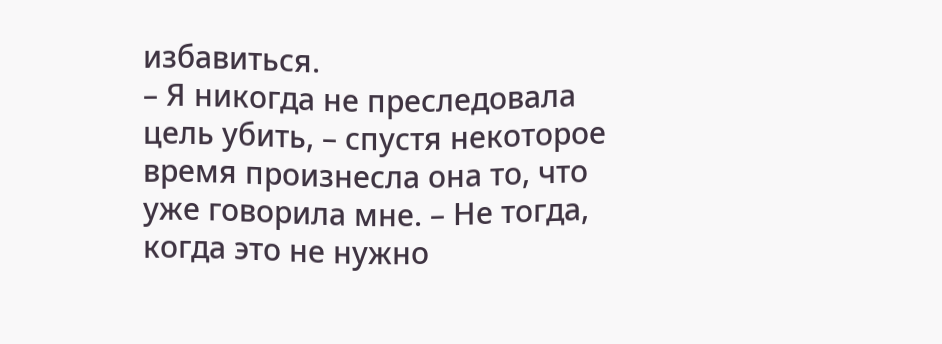избавиться.
– Я никогда не преследовала цель убить, – спустя некоторое время произнесла она то, что уже говорила мне. – Не тогда, когда это не нужно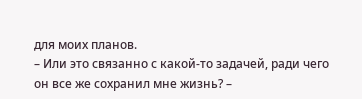для моих планов.
– Или это связанно с какой-то задачей, ради чего он все же сохранил мне жизнь? –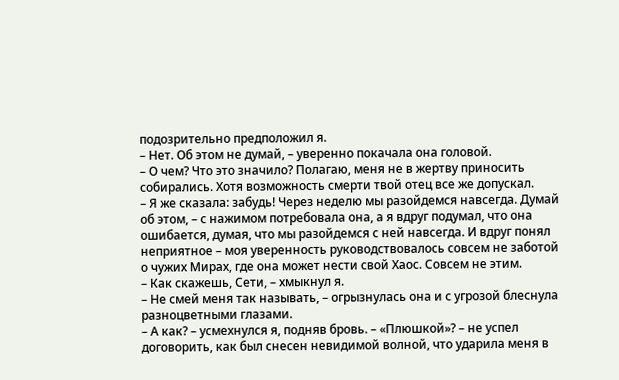подозрительно предположил я.
– Нет. Об этом не думай, – уверенно покачала она головой.
– О чем? Что это значило? Полагаю, меня не в жертву приносить собирались. Хотя возможность смерти твой отец все же допускал.
– Я же сказала: забудь! Через неделю мы разойдемся навсегда. Думай об этом, – с нажимом потребовала она, а я вдруг подумал, что она ошибается, думая, что мы разойдемся с ней навсегда. И вдруг понял неприятное – моя уверенность руководствовалось совсем не заботой о чужих Мирах, где она может нести свой Хаос. Совсем не этим.
– Как скажешь, Сети, – хмыкнул я.
– Не смей меня так называть, – огрызнулась она и с угрозой блеснула разноцветными глазами.
– А как? – усмехнулся я, подняв бровь. – «Плюшкой»? – не успел договорить, как был снесен невидимой волной, что ударила меня в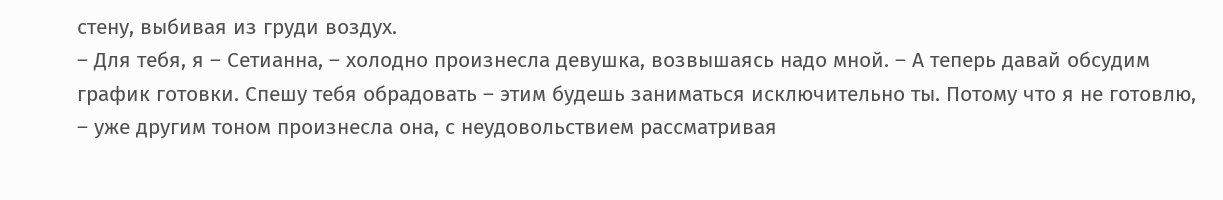стену, выбивая из груди воздух.
– Для тебя, я – Сетианна, – холодно произнесла девушка, возвышаясь надо мной. – А теперь давай обсудим график готовки. Спешу тебя обрадовать – этим будешь заниматься исключительно ты. Потому что я не готовлю, – уже другим тоном произнесла она, с неудовольствием рассматривая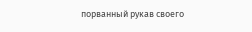порванный рукав своего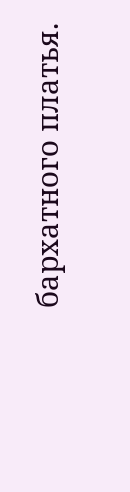бархатного платья.